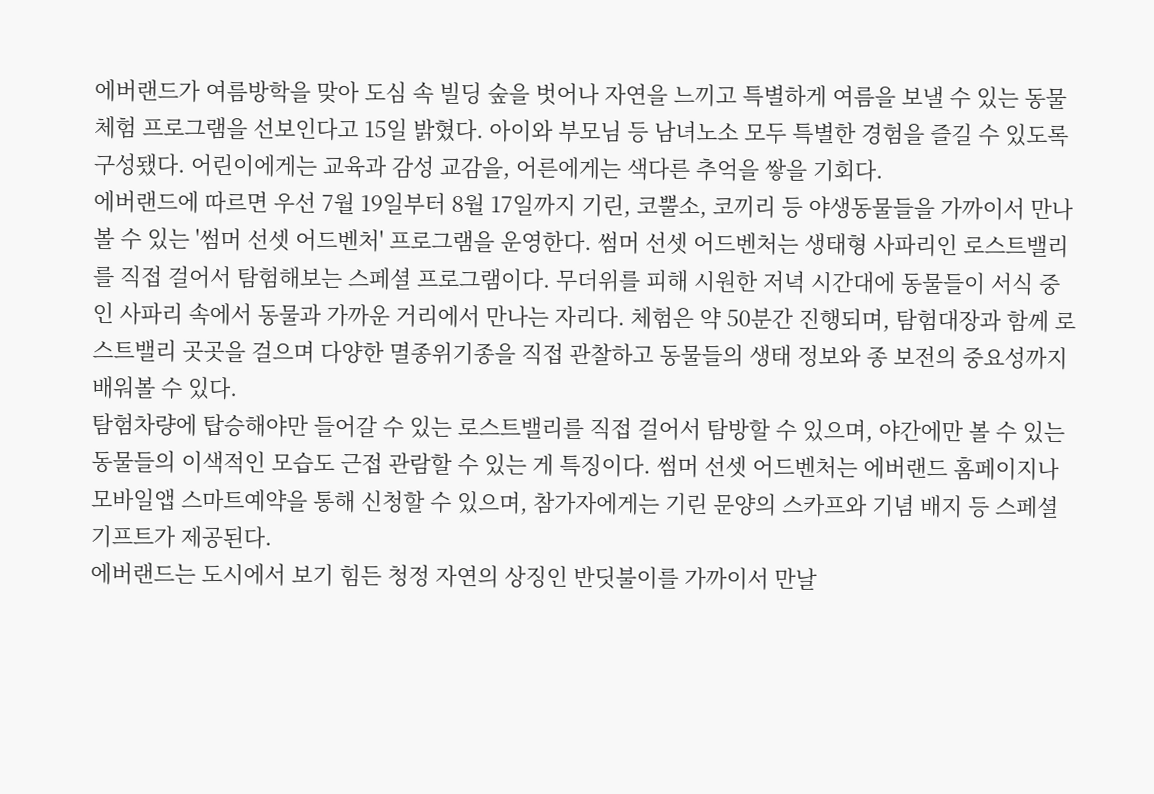에버랜드가 여름방학을 맞아 도심 속 빌딩 숲을 벗어나 자연을 느끼고 특별하게 여름을 보낼 수 있는 동물 체험 프로그램을 선보인다고 15일 밝혔다. 아이와 부모님 등 남녀노소 모두 특별한 경험을 즐길 수 있도록 구성됐다. 어린이에게는 교육과 감성 교감을, 어른에게는 색다른 추억을 쌓을 기회다.
에버랜드에 따르면 우선 7월 19일부터 8월 17일까지 기린, 코뿔소, 코끼리 등 야생동물들을 가까이서 만나볼 수 있는 '썸머 선셋 어드벤처' 프로그램을 운영한다. 썸머 선셋 어드벤처는 생태형 사파리인 로스트밸리를 직접 걸어서 탐험해보는 스페셜 프로그램이다. 무더위를 피해 시원한 저녁 시간대에 동물들이 서식 중인 사파리 속에서 동물과 가까운 거리에서 만나는 자리다. 체험은 약 50분간 진행되며, 탐험대장과 함께 로스트밸리 곳곳을 걸으며 다양한 멸종위기종을 직접 관찰하고 동물들의 생태 정보와 종 보전의 중요성까지 배워볼 수 있다.
탐험차량에 탑승해야만 들어갈 수 있는 로스트밸리를 직접 걸어서 탐방할 수 있으며, 야간에만 볼 수 있는 동물들의 이색적인 모습도 근접 관람할 수 있는 게 특징이다. 썸머 선셋 어드벤처는 에버랜드 홈페이지나 모바일앱 스마트예약을 통해 신청할 수 있으며, 참가자에게는 기린 문양의 스카프와 기념 배지 등 스페셜 기프트가 제공된다.
에버랜드는 도시에서 보기 힘든 청정 자연의 상징인 반딧불이를 가까이서 만날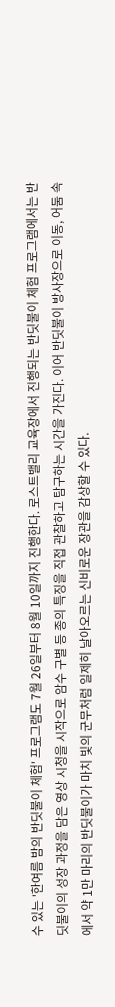수 있는 '한여름 밤의 반딧불이 체험' 프로그램도 7월 26일부터 8월 10일까지 진행한다. 로스트밸리 교육장에서 진행되는 반딧불이 체험 프로그램에서는 반딧불이의 성장 과정을 담은 영상 시청을 시작으로 암수 구별 등 종의 특징을 직접 관찰하고 탐구하는 시간을 가진다. 이어 반딧불이 방사장으로 이동, 어둠 속에서 약 1만 마리의 반딧불이가 마치 빛의 군무처럼 일제히 날아오르는 신비로운 장관을 감상할 수 있다.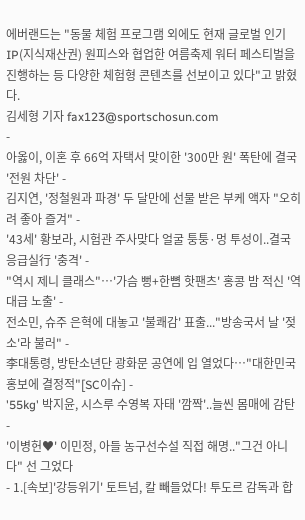에버랜드는 "동물 체험 프로그램 외에도 현재 글로벌 인기 IP(지식재산권) 원피스와 협업한 여름축제 워터 페스티벌을 진행하는 등 다양한 체험형 콘텐츠를 선보이고 있다"고 밝혔다.
김세형 기자 fax123@sportschosun.com
-
아옳이, 이혼 후 66억 자택서 맞이한 '300만 원' 폭탄에 결국 '전원 차단' -
김지연, '정철원과 파경' 두 달만에 선물 받은 부케 액자 "오히려 좋아 즐겨" -
'43세' 황보라, 시험관 주사맞다 얼굴 퉁퉁·멍 투성이..결국 응급실行 '충격' -
"역시 제니 클래스"…'가슴 뻥+한뼘 핫팬츠' 홍콩 밤 적신 '역대급 노출' -
전소민, 슈주 은혁에 대놓고 '불쾌감' 표출..."방송국서 날 '젖소'라 불러" -
李대통령, 방탄소년단 광화문 공연에 입 열었다…"대한민국 홍보에 결정적"[SC이슈] -
'55kg' 박지윤, 시스루 수영복 자태 '깜짝'..늘씬 몸매에 감탄 -
'이병헌♥' 이민정, 아들 농구선수설 직접 해명.."그건 아니다" 선 그었다
- 1.[속보]'강등위기' 토트넘, 칼 빼들었다! 투도르 감독과 합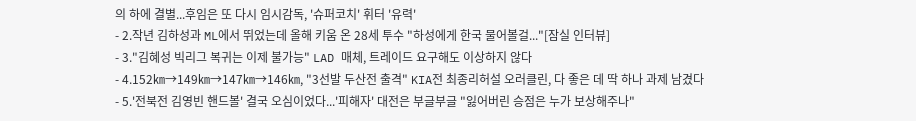의 하에 결별...후임은 또 다시 임시감독, '슈퍼코치' 휘터 '유력'
- 2.작년 김하성과 ML에서 뛰었는데 올해 키움 온 28세 투수 "하성에게 한국 물어볼걸..."[잠실 인터뷰]
- 3."김혜성 빅리그 복귀는 이제 불가능" LAD 매체, 트레이드 요구해도 이상하지 않다
- 4.152㎞→149㎞→147㎞→146㎞, "3선발 두산전 출격" KIA전 최종리허설 오러클린, 다 좋은 데 딱 하나 과제 남겼다
- 5.'전북전 김영빈 핸드볼' 결국 오심이었다...'피해자' 대전은 부글부글 "잃어버린 승점은 누가 보상해주나"